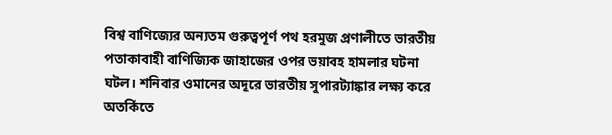বিশ্ব বাণিজ্যের অন্যতম গুরুত্বপূর্ণ পথ হরমুজ প্রণালীতে ভারতীয় পতাকাবাহী বাণিজ্যিক জাহাজের ওপর ভয়াবহ হামলার ঘটনা ঘটল। শনিবার ওমানের অদূরে ভারতীয় সুপারট্যাঙ্কার লক্ষ্য করে অতর্কিতে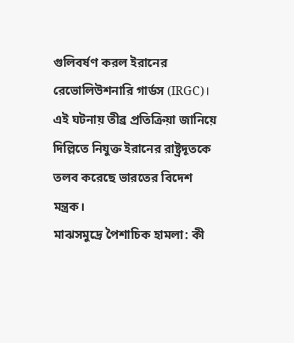গুলিবর্ষণ করল ইরানের রেভোলিউশনারি গার্ডস (IRGC)। এই ঘটনায় তীব্র প্রতিক্রিয়া জানিয়ে দিল্লিতে নিযুক্ত ইরানের রাষ্ট্রদূতকে তলব করেছে ভারতের বিদেশ মন্ত্রক।
মাঝসমুদ্রে পৈশাচিক হামলা: কী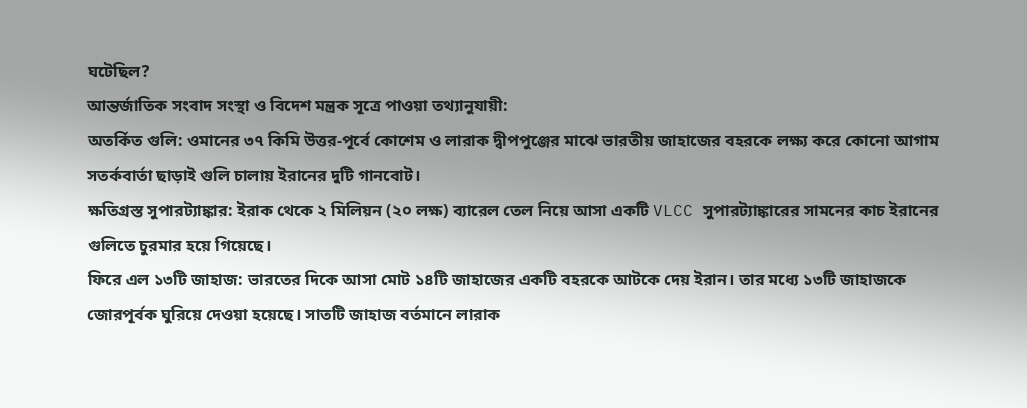ঘটেছিল?
আন্তর্জাতিক সংবাদ সংস্থা ও বিদেশ মন্ত্রক সূত্রে পাওয়া তথ্যানুযায়ী:
অতর্কিত গুলি: ওমানের ৩৭ কিমি উত্তর-পূর্বে কোশেম ও লারাক দ্বীপপুঞ্জের মাঝে ভারতীয় জাহাজের বহরকে লক্ষ্য করে কোনো আগাম সতর্কবার্তা ছাড়াই গুলি চালায় ইরানের দুটি গানবোট।
ক্ষতিগ্রস্ত সুপারট্যাঙ্কার: ইরাক থেকে ২ মিলিয়ন (২০ লক্ষ) ব্যারেল তেল নিয়ে আসা একটি VLCC সুপারট্যাঙ্কারের সামনের কাচ ইরানের গুলিতে চুরমার হয়ে গিয়েছে।
ফিরে এল ১৩টি জাহাজ: ভারতের দিকে আসা মোট ১৪টি জাহাজের একটি বহরকে আটকে দেয় ইরান। তার মধ্যে ১৩টি জাহাজকে জোরপূর্বক ঘুরিয়ে দেওয়া হয়েছে। সাতটি জাহাজ বর্তমানে লারাক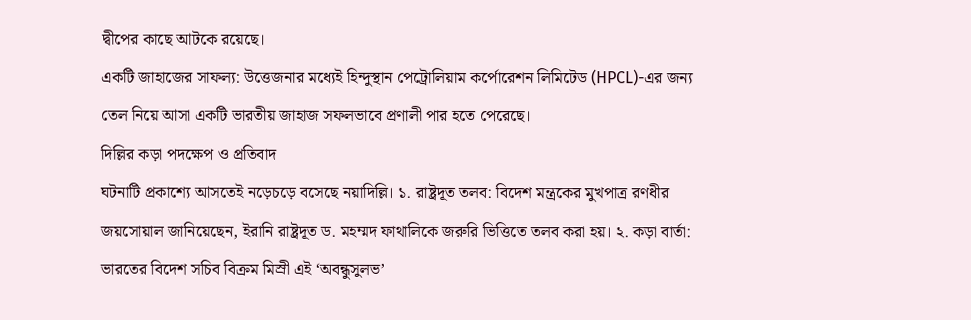দ্বীপের কাছে আটকে রয়েছে।
একটি জাহাজের সাফল্য: উত্তেজনার মধ্যেই হিন্দুস্থান পেট্রোলিয়াম কর্পোরেশন লিমিটেড (HPCL)-এর জন্য তেল নিয়ে আসা একটি ভারতীয় জাহাজ সফলভাবে প্রণালী পার হতে পেরেছে।
দিল্লির কড়া পদক্ষেপ ও প্রতিবাদ
ঘটনাটি প্রকাশ্যে আসতেই নড়েচড়ে বসেছে নয়াদিল্লি। ১. রাষ্ট্রদূত তলব: বিদেশ মন্ত্রকের মুখপাত্র রণধীর জয়সোয়াল জানিয়েছেন, ইরানি রাষ্ট্রদূত ড. মহম্মদ ফাথালিকে জরুরি ভিত্তিতে তলব করা হয়। ২. কড়া বার্তা: ভারতের বিদেশ সচিব বিক্রম মিস্রী এই ‘অবন্ধুসুলভ’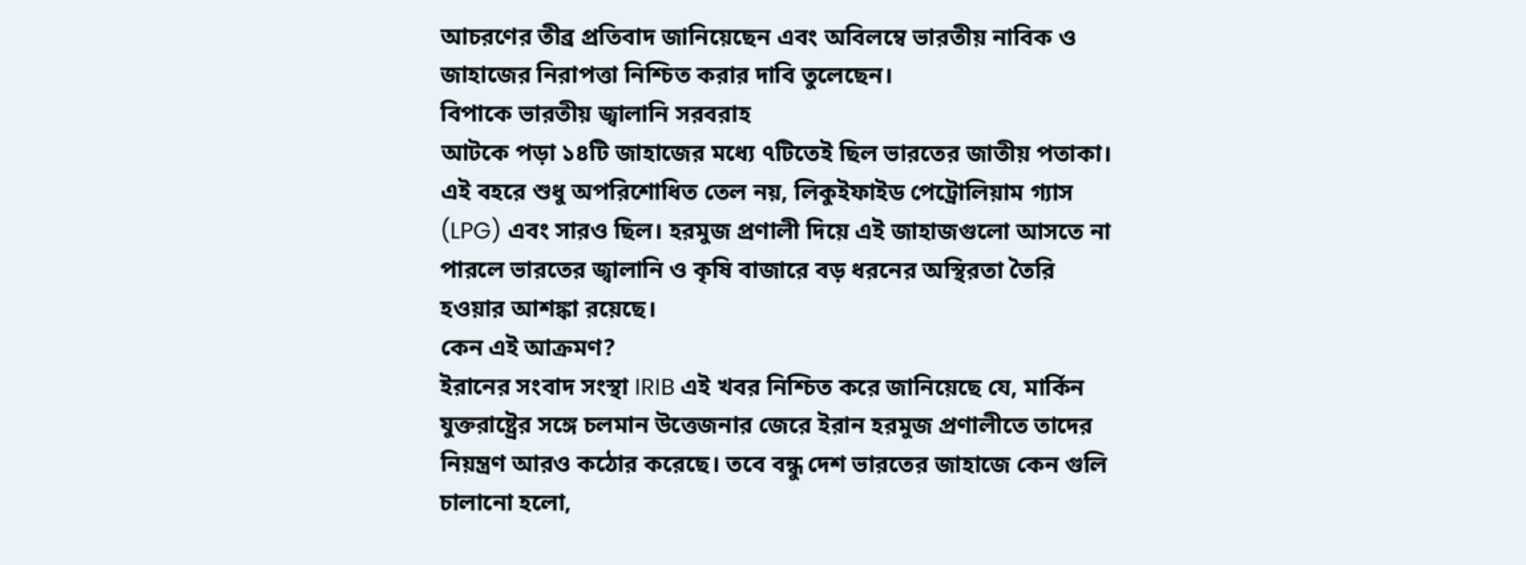আচরণের তীব্র প্রতিবাদ জানিয়েছেন এবং অবিলম্বে ভারতীয় নাবিক ও জাহাজের নিরাপত্তা নিশ্চিত করার দাবি তুলেছেন।
বিপাকে ভারতীয় জ্বালানি সরবরাহ
আটকে পড়া ১৪টি জাহাজের মধ্যে ৭টিতেই ছিল ভারতের জাতীয় পতাকা। এই বহরে শুধু অপরিশোধিত তেল নয়, লিকুইফাইড পেট্রোলিয়াম গ্যাস (LPG) এবং সারও ছিল। হরমুজ প্রণালী দিয়ে এই জাহাজগুলো আসতে না পারলে ভারতের জ্বালানি ও কৃষি বাজারে বড় ধরনের অস্থিরতা তৈরি হওয়ার আশঙ্কা রয়েছে।
কেন এই আক্রমণ?
ইরানের সংবাদ সংস্থা IRIB এই খবর নিশ্চিত করে জানিয়েছে যে, মার্কিন যুক্তরাষ্ট্রের সঙ্গে চলমান উত্তেজনার জেরে ইরান হরমুজ প্রণালীতে তাদের নিয়ন্ত্রণ আরও কঠোর করেছে। তবে বন্ধু দেশ ভারতের জাহাজে কেন গুলি চালানো হলো,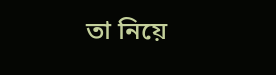তা নিয়ে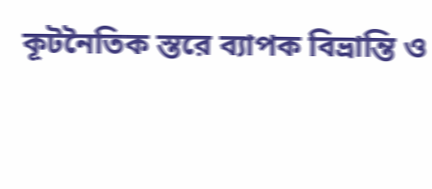কূটনৈতিক স্তরে ব্যাপক বিভ্রান্তি ও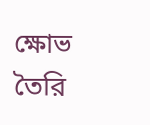ক্ষোভ তৈরি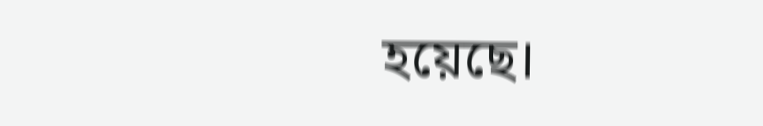হয়েছে।